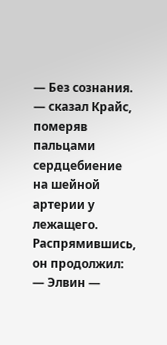— Без сознания. — сказал Крайс, померяв пальцами сердцебиение на шейной артерии у лежащего. Распрямившись, он продолжил: — Элвин —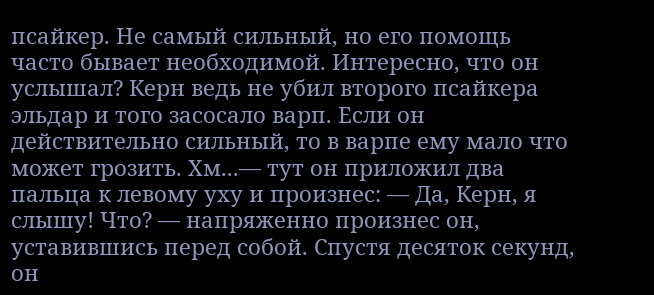псайкер. Не самый сильный, но его помощь часто бывает необходимой. Интересно, что он услышал? Керн ведь не убил второго псайкера эльдар и того засосало варп. Если он действительно сильный, то в варпе ему мало что может грозить. Хм...— тут он приложил два пальца к левому уху и произнес: — Да, Керн, я слышу! Что? — напряженно произнес он, уставившись перед собой. Спустя десяток секунд, он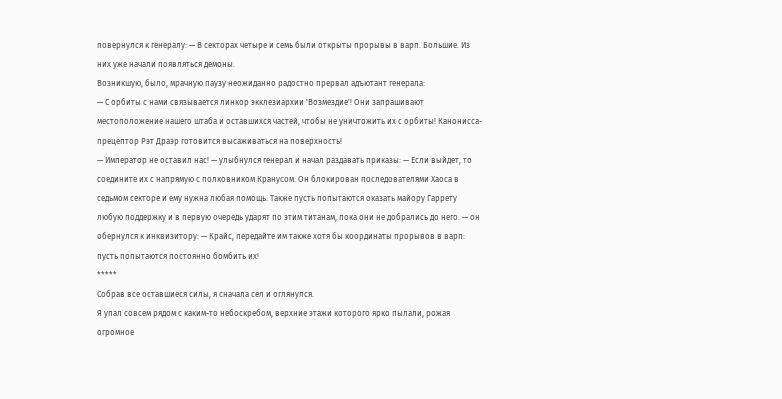повернулся к генералу: — В секторах четыре и семь были открыты прорывы в варп. Большие. Из них уже начали появляться демоны.
Возникшую, было, мрачную паузу неожиданно радостно прервал адъютант генерала:
— С орбиты с нами связывается линкор экклезиархии 'Возмездие'! Они запрашивают местоположение нашего штаба и оставшихся частей, чтобы не уничтожить их с орбиты! Канонисса-прецептор Рэт Драэр готовится высаживаться на поверхность!
— Император не оставил нас! — улыбнулся генерал и начал раздавать приказы: — Если выйдет, то соедините их с напрямую с полковником Кранусом. Он блокирован последователями Хаоса в седьмом секторе и ему нужна любая помощь. Также пусть попытаются оказать майору Гаррету любую поддержку и в первую очередь ударят по этим титанам, пока они не добрались до него. — он обернулся к инквизитору: — Крайс, передайте им также хотя бы координаты прорывов в варп: пусть попытаются постоянно бомбить их!
*****
Собрав все оставшиеся силы, я сначала сел и оглянулся.
Я упал совсем рядом с каким-то небоскребом, верхние этажи которого ярко пылали, рожая огромное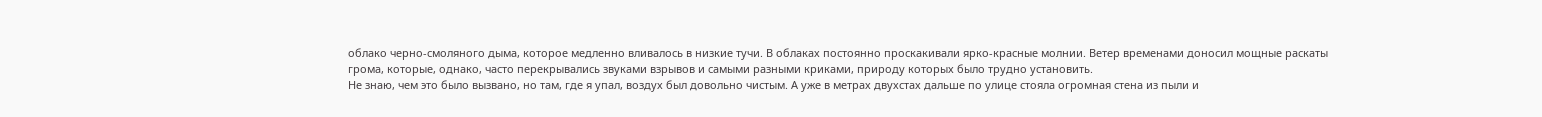облако черно-смоляного дыма, которое медленно вливалось в низкие тучи. В облаках постоянно проскакивали ярко-красные молнии. Ветер временами доносил мощные раскаты грома, которые, однако, часто перекрывались звуками взрывов и самыми разными криками, природу которых было трудно установить.
Не знаю, чем это было вызвано, но там, где я упал, воздух был довольно чистым. А уже в метрах двухстах дальше по улице стояла огромная стена из пыли и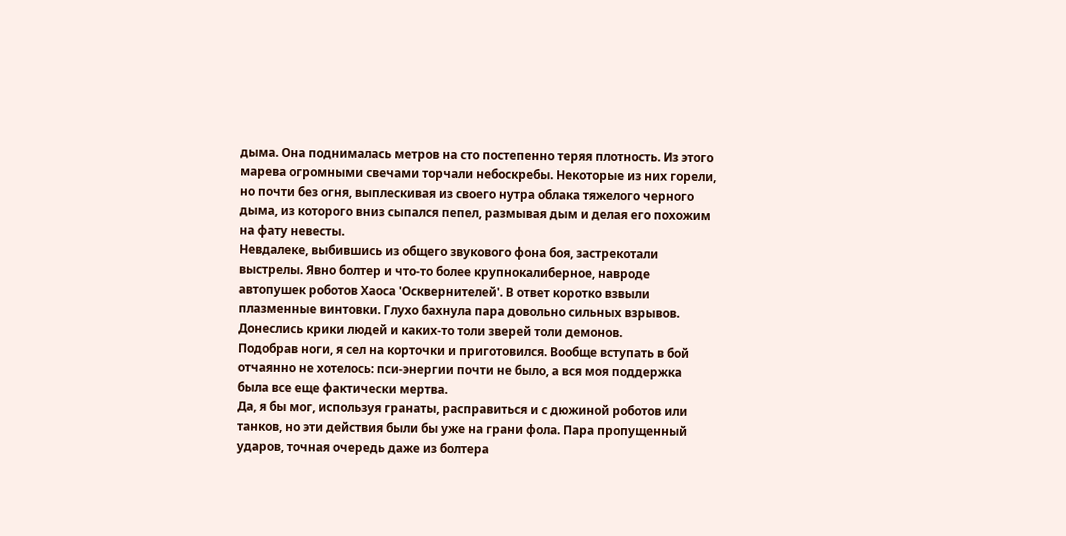дыма. Она поднималась метров на сто постепенно теряя плотность. Из этого марева огромными свечами торчали небоскребы. Некоторые из них горели, но почти без огня, выплескивая из своего нутра облака тяжелого черного дыма, из которого вниз сыпался пепел, размывая дым и делая его похожим на фату невесты.
Невдалеке, выбившись из общего звукового фона боя, застрекотали выстрелы. Явно болтер и что-то более крупнокалиберное, навроде автопушек роботов Хаоса 'Осквернителей'. В ответ коротко взвыли плазменные винтовки. Глухо бахнула пара довольно сильных взрывов. Донеслись крики людей и каких-то толи зверей толи демонов.
Подобрав ноги, я сел на корточки и приготовился. Вообще вступать в бой отчаянно не хотелось: пси-энергии почти не было, а вся моя поддержка была все еще фактически мертва.
Да, я бы мог, используя гранаты, расправиться и с дюжиной роботов или танков, но эти действия были бы уже на грани фола. Пара пропущенный ударов, точная очередь даже из болтера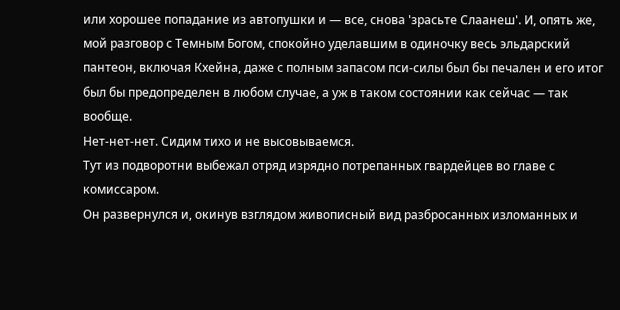или хорошее попадание из автопушки и — все, снова 'зрасьте Слаанеш'. И, опять же, мой разговор с Темным Богом, спокойно уделавшим в одиночку весь эльдарский пантеон, включая Кхейна, даже с полным запасом пси-силы был бы печален и его итог был бы предопределен в любом случае, а уж в таком состоянии как сейчас — так вообще.
Нет-нет-нет. Сидим тихо и не высовываемся.
Тут из подворотни выбежал отряд изрядно потрепанных гвардейцев во главе с комиссаром.
Он развернулся и, окинув взглядом живописный вид разбросанных изломанных и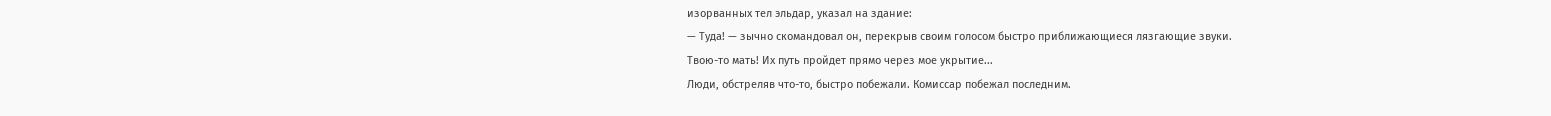изорванных тел эльдар, указал на здание:
— Туда! — зычно скомандовал он, перекрыв своим голосом быстро приближающиеся лязгающие звуки.
Твою-то мать! Их путь пройдет прямо через мое укрытие...
Люди, обстреляв что-то, быстро побежали. Комиссар побежал последним.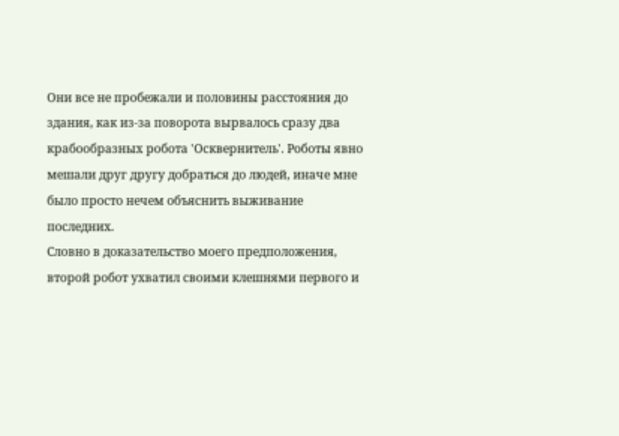Они все не пробежали и половины расстояния до здания, как из-за поворота вырвалось сразу два крабообразных робота 'Осквернитель'. Роботы явно мешали друг другу добраться до людей, иначе мне было просто нечем объяснить выживание последних.
Словно в доказательство моего предположения, второй робот ухватил своими клешнями первого и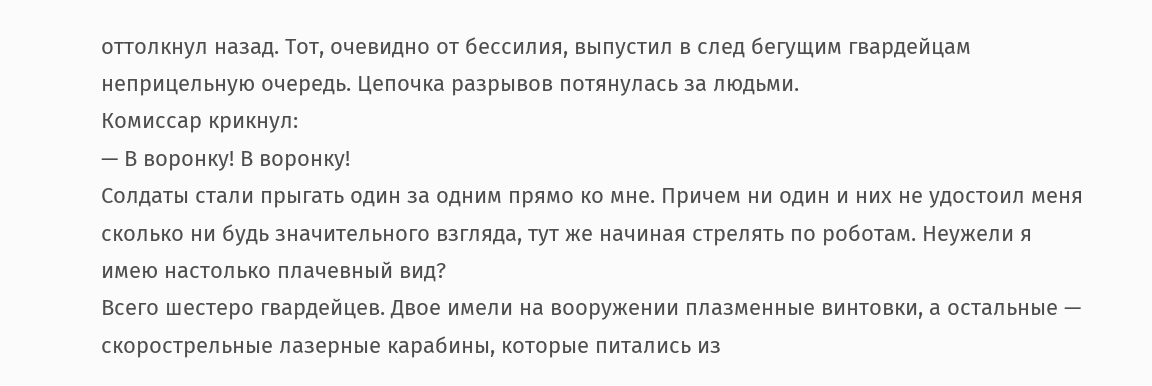оттолкнул назад. Тот, очевидно от бессилия, выпустил в след бегущим гвардейцам неприцельную очередь. Цепочка разрывов потянулась за людьми.
Комиссар крикнул:
— В воронку! В воронку!
Солдаты стали прыгать один за одним прямо ко мне. Причем ни один и них не удостоил меня сколько ни будь значительного взгляда, тут же начиная стрелять по роботам. Неужели я имею настолько плачевный вид?
Всего шестеро гвардейцев. Двое имели на вооружении плазменные винтовки, а остальные — скорострельные лазерные карабины, которые питались из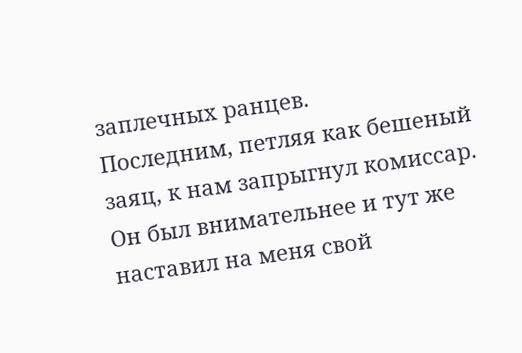заплечных ранцев.
Последним, петляя как бешеный заяц, к нам запрыгнул комиссар. Он был внимательнее и тут же наставил на меня свой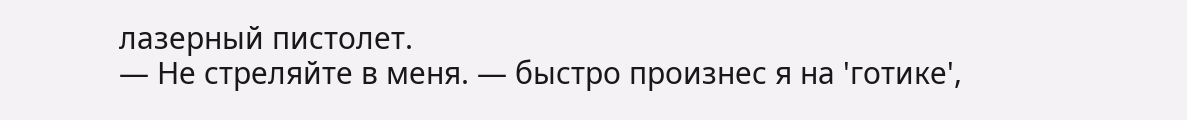лазерный пистолет.
— Не стреляйте в меня. — быстро произнес я на 'готике',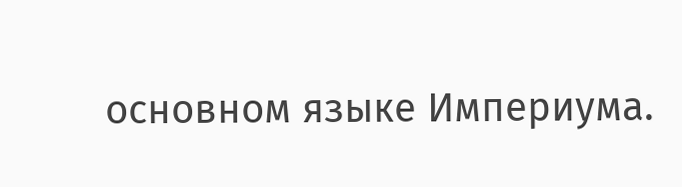основном языке Империума.